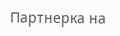Партнерка на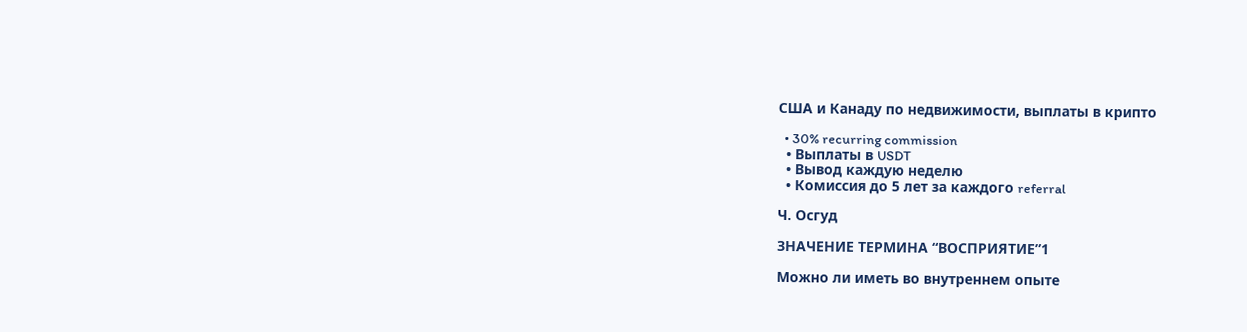США и Канаду по недвижимости, выплаты в крипто

  • 30% recurring commission
  • Выплаты в USDT
  • Вывод каждую неделю
  • Комиссия до 5 лет за каждого referral

Ч. Осгуд

ЗНАЧЕНИЕ ТЕРМИНА “ВОСПРИЯТИЕ”1

Можно ли иметь во внутреннем опыте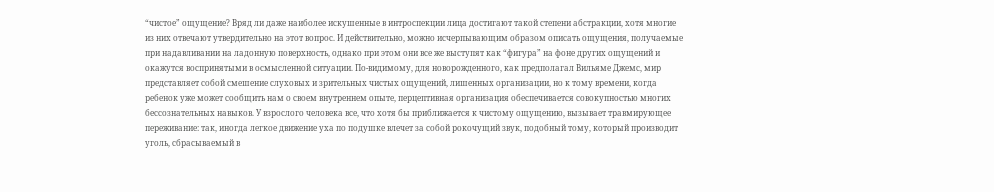“чистое” ощущение? Вряд ли даже наиболее искушенные в интроспекции лица достигают такой степени абстракции, хотя многие из них отвечают утвердительно на этот вопрос. И действительно, можно исчерпывающим образом описать ощущения, получаемые при надавливании на ладонную поверхность, однако при этом они все же выступят как “фигура” на фоне других ощущений и окажутся воспринятыми в осмысленной ситуации. По-видимому, для новорожденного, как предполагал Вильяме Джемс, мир представляет собой смешение слуховых и зрительных чистых ощущений, лишенных организации, но к тому времени, когда ребенок уже может сообщить нам о своем внутреннем опыте, перцептивная организация обеспечивается совокупностью многих бессознательных навыков. У взрослого человека все, что хотя бы приближается к чистому ощущению, вызывает травмирующее переживание: так, иногда легкое движение уха по подушке влечет за собой рокочущий звук, подобный тому, который производит уголь, сбрасываемый в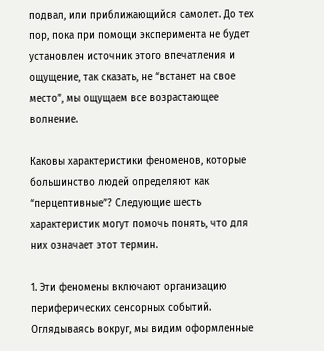подвал, или приближающийся самолет. До тех пор, пока при помощи эксперимента не будет установлен источник этого впечатления и ощущение, так сказать, не “встанет на свое место”, мы ощущаем все возрастающее волнение.

Каковы характеристики феноменов, которые большинство людей определяют как “перцептивные”? Следующие шесть характеристик могут помочь понять, что для них означает этот термин.

1. Эти феномены включают организацию периферических сенсорных событий. Оглядываясь вокруг, мы видим оформленные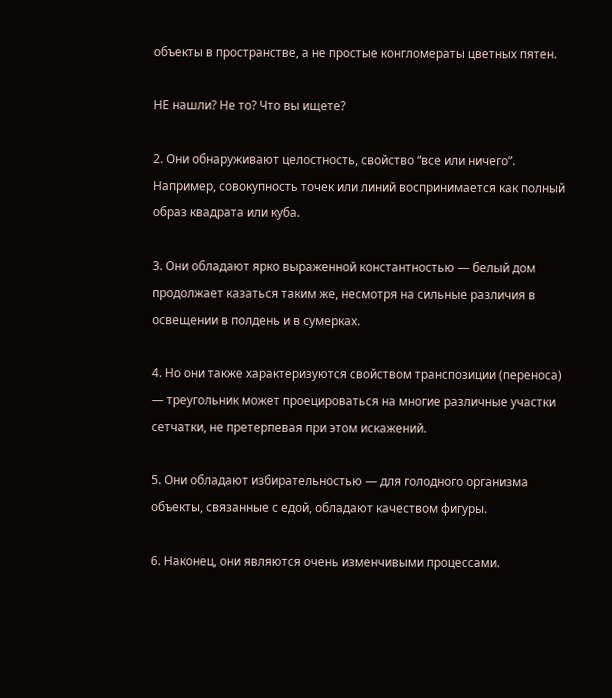объекты в пространстве, а не простые конгломераты цветных пятен.

НЕ нашли? Не то? Что вы ищете?

2. Они обнаруживают целостность, свойство “все или ничего”. Например, совокупность точек или линий воспринимается как полный образ квадрата или куба.

3. Они обладают ярко выраженной константностью — белый дом продолжает казаться таким же, несмотря на сильные различия в освещении в полдень и в сумерках.

4. Но они также характеризуются свойством транспозиции (переноса) — треугольник может проецироваться на многие различные участки сетчатки, не претерпевая при этом искажений.

5. Они обладают избирательностью — для голодного организма объекты, связанные с едой, обладают качеством фигуры.

6. Наконец, они являются очень изменчивыми процессами.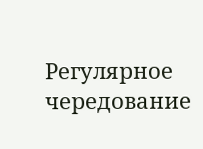Регулярное чередование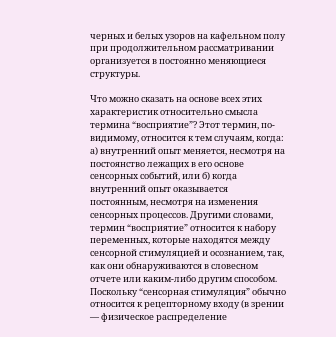черных и белых узоров на кафельном полу при продолжительном рассматривании организуется в постоянно меняющиеся структуры.

Что можно сказать на основе всех этих характеристик относительно смысла термина “восприятие”? Этот термин, по-видимому, относится к тем случаям, когда: а) внутренний опыт меняется, несмотря на постоянство лежащих в его основе сенсорных событий, или б) когда внутренний опыт оказывается постоянным, несмотря на изменения сенсорных процессов. Другими словами, термин “восприятие” относится к набору переменных, которые находятся между сенсорной стимуляцией и осознанием, так, как они обнаруживаются в словесном отчете или каким-либо другим способом. Поскольку “сенсорная стимуляция” обычно относится к рецепторному входу (в зрении — физическое распределение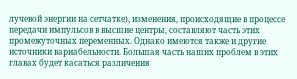лучевой энергии на сетчатке), изменения, происходящие в процессе передачи импульсов в высшие центры, составляют часть этих промежуточных переменных. Однако имеются также и другие источники вариабельности. Большая часть наших проблем в этих главах будет касаться различения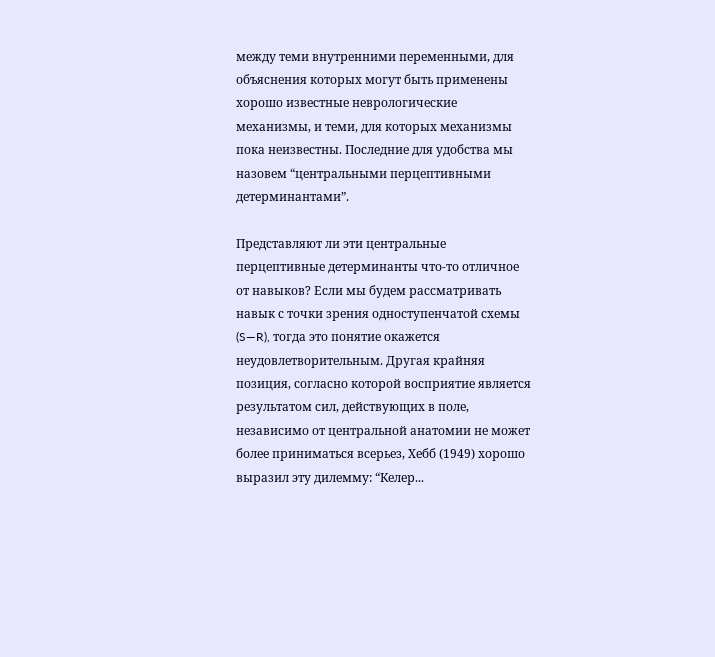между теми внутренними переменными, для объяснения которых могут быть применены хорошо известные неврологические механизмы, и теми, для которых механизмы пока неизвестны. Последние для удобства мы назовем “центральными перцептивными детерминантами”.

Представляют ли эти центральные перцептивные детерминанты что-то отличное от навыков? Если мы будем рассматривать навык с точки зрения одноступенчатой схемы (S—R), тогда это понятие окажется неудовлетворительным. Другая крайняя позиция, согласно которой восприятие является результатом сил, действующих в поле, независимо от центральной анатомии не может более приниматься всерьез, Хебб (1949) хорошо выразил эту дилемму: “Келер...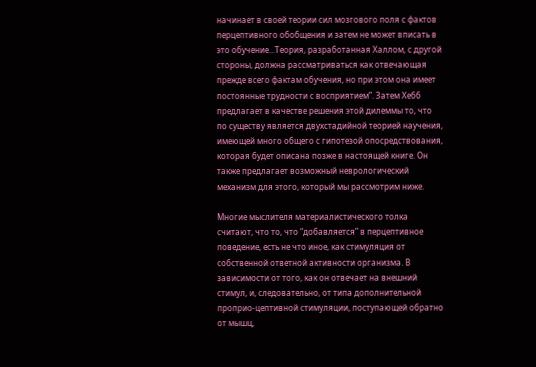начинает в своей теории сил мозгового поля с фактов перцептивного обобщения и затем не может вписать в это обучение...Теория, разработанная Халлом, с другой стороны, должна рассматриваться как отвечающая прежде всего фактам обучения, но при этом она имеет постоянные трудности с восприятием”. Затем Хебб предлагает в качестве решения этой дилеммы то, что по существу является двухстадийной теорией научения, имеющей много общего с гипотезой опосредствования, которая будет описана позже в настоящей книге. Он также предлагает возможный неврологический механизм для этого, который мы рассмотрим ниже.

Многие мыслителя материалистического толка считают, что то, что “добавляется” в перцептивное поведение, есть не что иное, как стимуляция от собственной ответной активности организма. В зависимости от того, как он отвечает на внешний стимул, и, следовательно, от типа дополнительной проприо-цептивной стимуляции, поступающей обратно от мышц,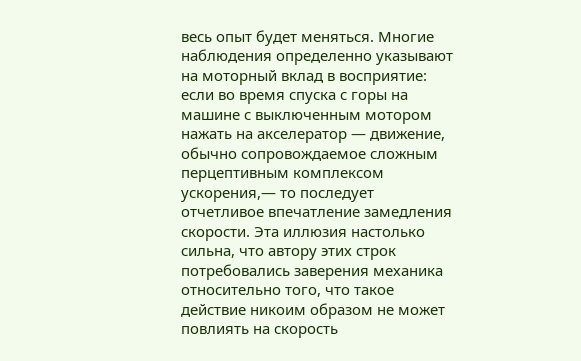весь опыт будет меняться. Многие наблюдения определенно указывают на моторный вклад в восприятие: если во время спуска с горы на машине с выключенным мотором нажать на акселератор — движение, обычно сопровождаемое сложным перцептивным комплексом ускорения,— то последует отчетливое впечатление замедления скорости. Эта иллюзия настолько сильна, что автору этих строк потребовались заверения механика относительно того, что такое действие никоим образом не может повлиять на скорость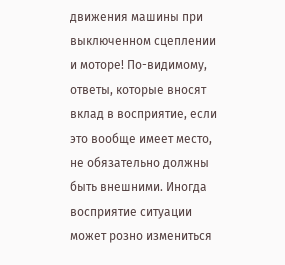движения машины при выключенном сцеплении и моторе! По-видимому, ответы, которые вносят вклад в восприятие, если это вообще имеет место, не обязательно должны быть внешними. Иногда восприятие ситуации может розно измениться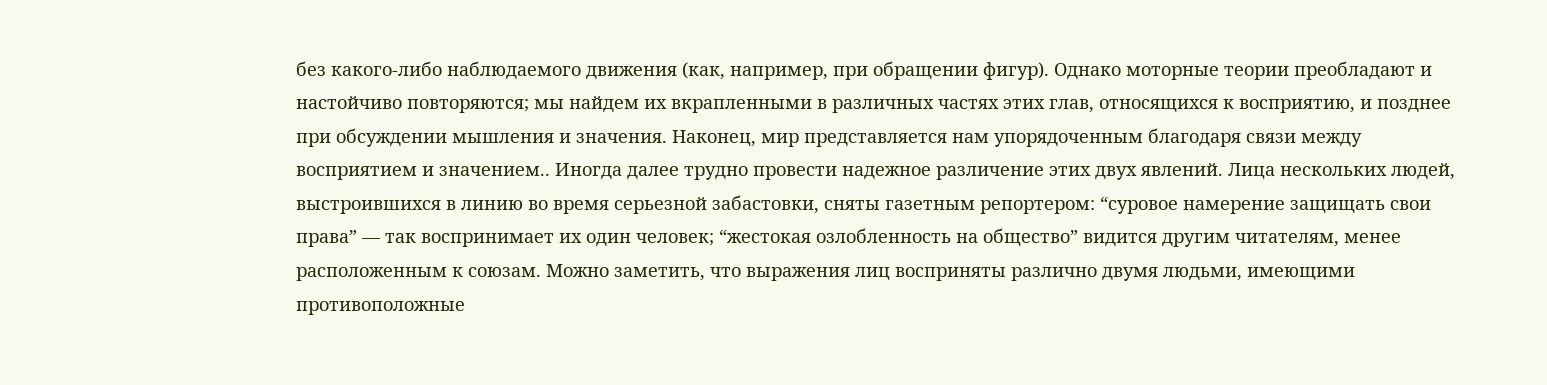без какого-либо наблюдаемого движения (как, например, при обращении фигур). Однако моторные теории преобладают и настойчиво повторяются; мы найдем их вкрапленными в различных частях этих глав, относящихся к восприятию, и позднее при обсуждении мышления и значения. Наконец, мир представляется нам упорядоченным благодаря связи между восприятием и значением.. Иногда далее трудно провести надежное различение этих двух явлений. Лица нескольких людей, выстроившихся в линию во время серьезной забастовки, сняты газетным репортером: “суровое намерение защищать свои права” — так воспринимает их один человек; “жестокая озлобленность на общество” видится другим читателям, менее расположенным к союзам. Можно заметить, что выражения лиц восприняты различно двумя людьми, имеющими противоположные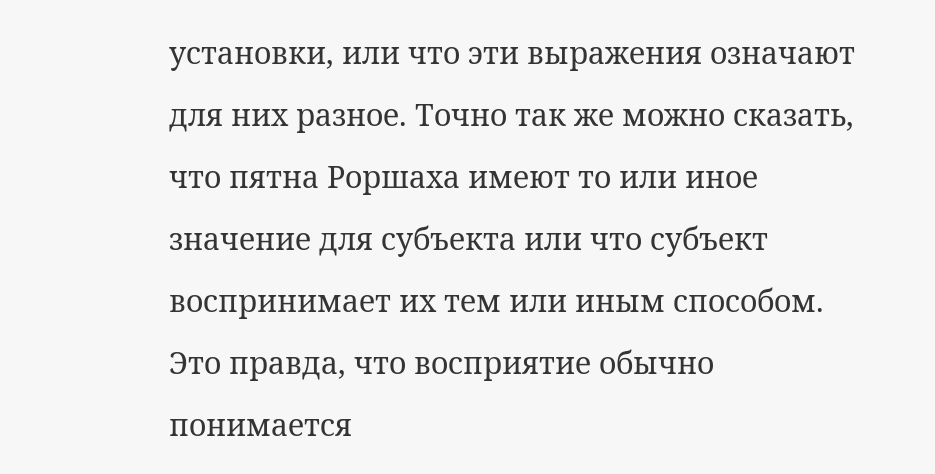установки, или что эти выражения означают для них разное. Точно так же можно сказать, что пятна Роршаха имеют то или иное значение для субъекта или что субъект воспринимает их тем или иным способом. Это правда, что восприятие обычно понимается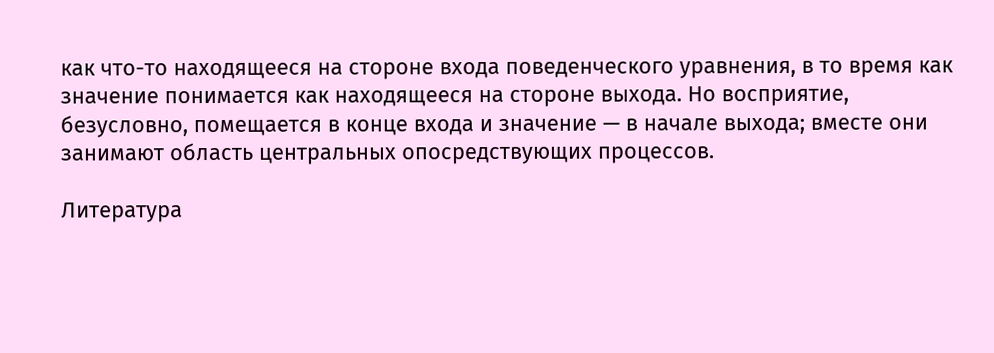как что-то находящееся на стороне входа поведенческого уравнения, в то время как значение понимается как находящееся на стороне выхода. Но восприятие, безусловно, помещается в конце входа и значение — в начале выхода; вместе они занимают область центральных опосредствующих процессов.

Литература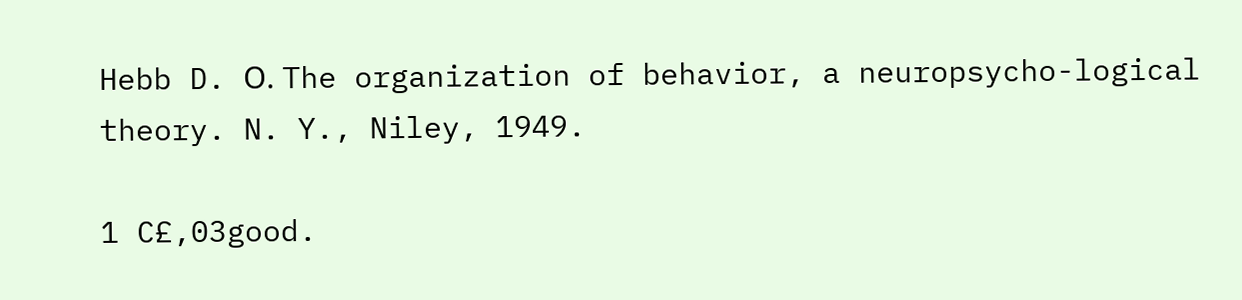Hebb D. О. The organization of behavior, a neuropsycho-logical theory. N. Y., Niley, 1949.

1 C£,03good.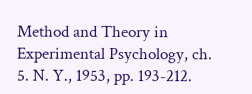Method and Theory in Experimental Psychology, ch. 5. N. Y., 1953, pp. 193-212.